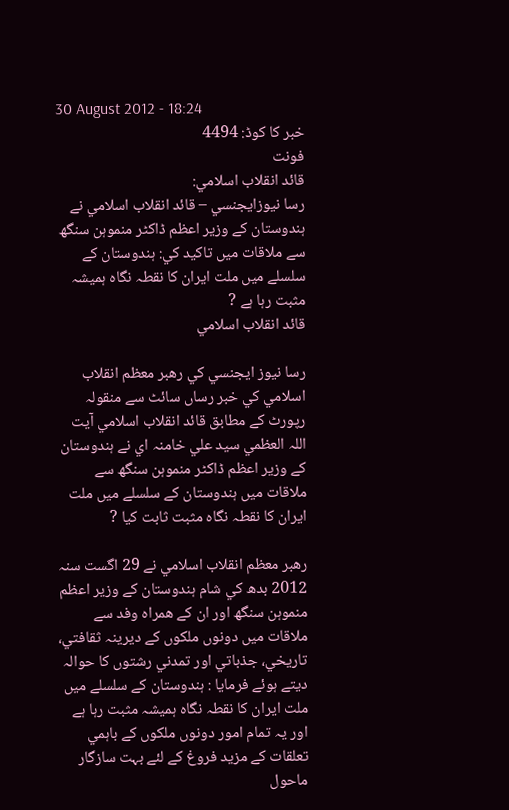30 August 2012 - 18:24
خبر کا کوڈ: 4494
فونت
قائد انقلاب اسلامي:
رسا نيوزايجنسي – قائد انقلاب اسلامي نے ہندوستان کے وزير اعظم ڈاکٹر منموہن سنگھ سے ملاقات ميں تاکيد کي: ہندوستان کے سلسلے ميں ملت ايران کا نقطہ نگاہ ہميشہ مثبت رہا ہے ?
قائد انقلاب اسلامي

رسا نيوز ايجنسي کي رھبر معظم انقلاب اسلامي کي خبر رساں سائٹ سے منقولہ رپورٹ کے مطابق قائد انقلاب اسلامي آيت اللہ العظمي سيد علي خامنہ اي نے ہندوستان کے وزير اعظم ڈاکٹر منموہن سنگھ سے ملاقات ميں ہندوستان کے سلسلے ميں ملت ايران کا نقطہ نگاہ مثبت ثابت کيا ?

رھبر معظم انقلاب اسلامي نے 29 اگست سنہ 2012 بدھ کي شام ہندوستان کے وزير اعظم منموہن سنگھ اور ان کے ھمراہ وفد سے ملاقات ميں دونوں ملکوں کے ديرينہ ثقافتي، تاريخي، جذباتي اور تمدني رشتوں کا حوالہ ديتے ہوئے فرمايا : ہندوستان کے سلسلے ميں ملت ايران کا نقطہ نگاہ ہميشہ مثبت رہا ہے اور يہ تمام امور دونوں ملکوں کے باہمي تعلقات کے مزيد فروغ کے لئے بہت سازگار ماحول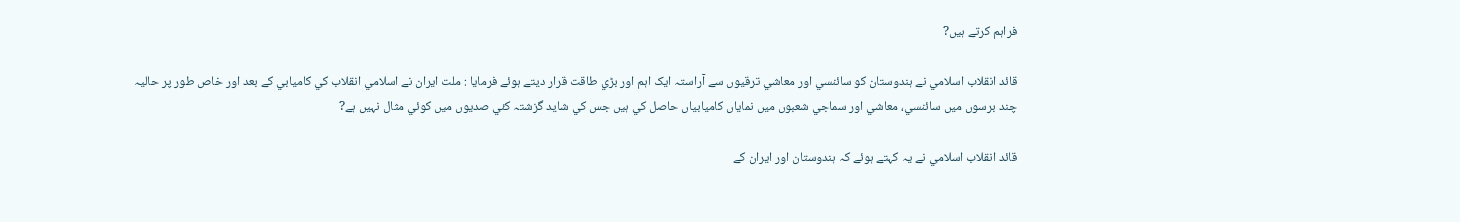فراہم کرتے ہيں?

قائد انقلاب اسلامي نے ہندوستان کو سائنسي اور معاشي ترقيوں سے آراستہ ايک اہم اور بڑي طاقت قرار ديتے ہوئے فرمايا : ملت ايران نے اسلامي انقلاب کي کاميابي کے بعد اور خاص طور پر حاليہ چند برسوں ميں سائنسي، معاشي اور سماجي شعبوں ميں نماياں کاميابياں حاصل کي ہيں جس کي شايد گزشتہ کئي صديوں ميں کوئي مثال نہيں ہے?

قائد انقلاب اسلامي نے يہ کہتے ہوئے کہ ہندوستان اور ايران کے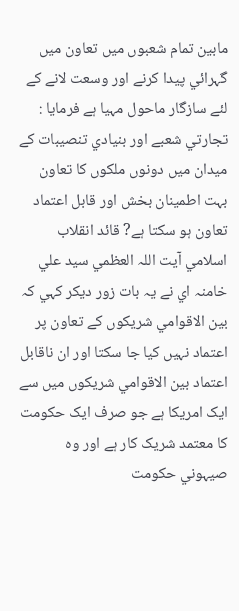مابين تمام شعبوں ميں تعاون ميں گہرائي پيدا کرنے اور وسعت لانے کے لئے سازگار ماحول مہيا ہے فرمايا : تجارتي شعبے اور بنيادي تنصيبات کے ميدان ميں دونوں ملکوں کا تعاون بہت اطمينان بخش اور قابل اعتماد تعاون ہو سکتا ہے? قائد انقلاب اسلامي آيت اللہ العظمي سيد علي خامنہ اي نے يہ بات زور ديکر کہي کہ بين الاقوامي شريکوں کے تعاون پر اعتماد نہيں کيا جا سکتا اور ان ناقابل اعتماد بين الاقوامي شريکوں ميں سے ايک امريکا ہے جو صرف ايک حکومت کا معتمد شريک کار ہے اور وہ صيہوني حکومت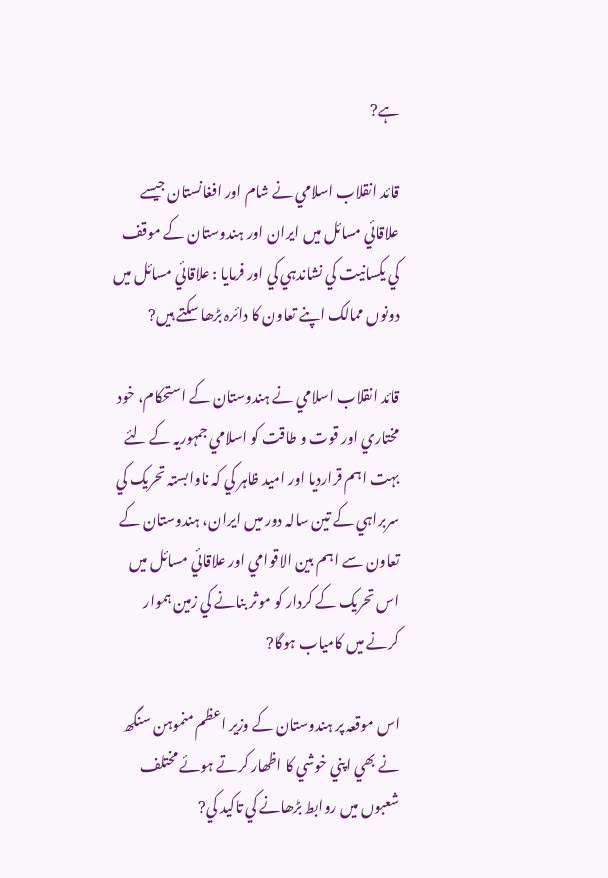ہے?

قائد انقلاب اسلامي نے شام اور افغانستان جيسے علاقائي مسائل ميں ايران اور ہندوستان کے موقف کي يکسانيت کي نشاندہي کي اور فرمايا : علاقائي مسائل ميں دونوں ممالک اپنے تعاون کا دائرہ بڑھا سکتے ہيں?

قائد انقلاب اسلامي نے ہندوستان کے استحکام، خود مختاري اور قوت و طاقت کو اسلامي جمہوريہ کے لئے بہت اہم قرارديا اور اميد ظاہر کي کہ ناوابستہ تحريک کي سربراہي کے تين سالہ دور ميں ايران، ہندوستان کے تعاون سے اہم بين الاقوامي اور علاقائي مسائل ميں اس تحريک کے کردار کو موثر بنانے کي زمين ہموار کرنے ميں کامياب ہوگا?

اس موقعہ پر ہندوستان کے وزير اعظم منموہن سنگھ نے بھي اپني خوشي کا اظھار کرتے ہوئے مختلف شعبوں ميں روابط بڑھانے کي تاکيد کي?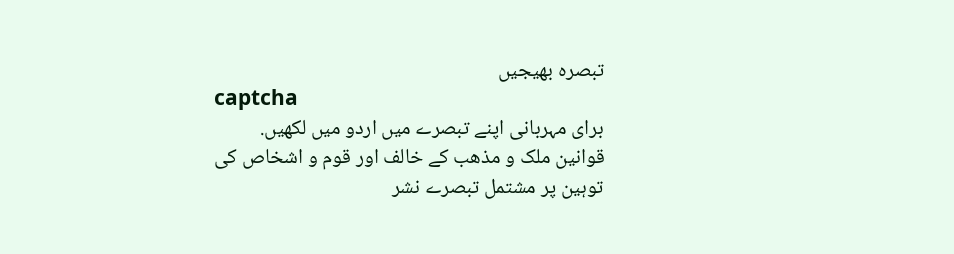تبصرہ بھیجیں
captcha
برای مہربانی اپنے تبصرے میں اردو میں لکھیں.
قوانین ملک و مذھب کے خالف اور قوم و اشخاص کی توہین پر مشتمل تبصرے نشر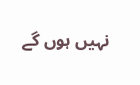نہیں ہوں گے